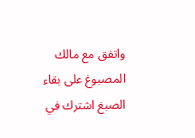واتفق مع مالك المصبوغ على بقاء الصبغ اشترك في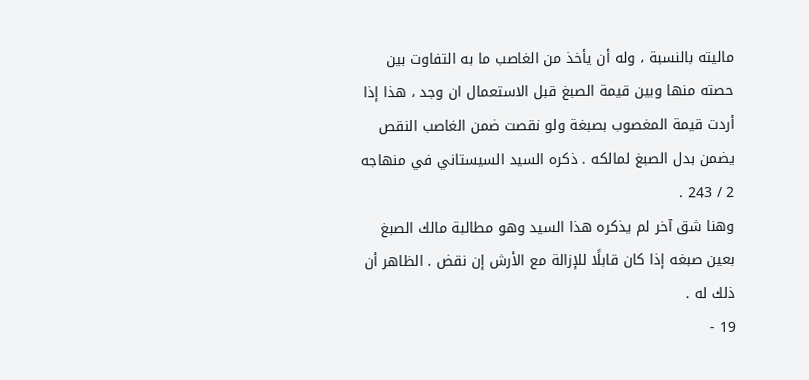ماليته بالنسبة ، وله أن يأخذ من الغاصب ما به التفاوت بين حصته منها وبين قيمة الصبغ قبل الاستعمال ان وجد ، هذا إذا أردت قيمة المغصوب بصبغة ولو نقصت ضمن الغاصب النقص يضمن بدل الصبغ لمالكه . ذكره السيد السيستاني في منهاجه 2 / 243 .
وهنا شق آخر لم يذكره هذا السيد وهو مطالبة مالك الصبغ بعين صبغه إذا كان قابلًا للإزالة مع الأرش إن نقض . الظاهر أن ذلك له .
19 -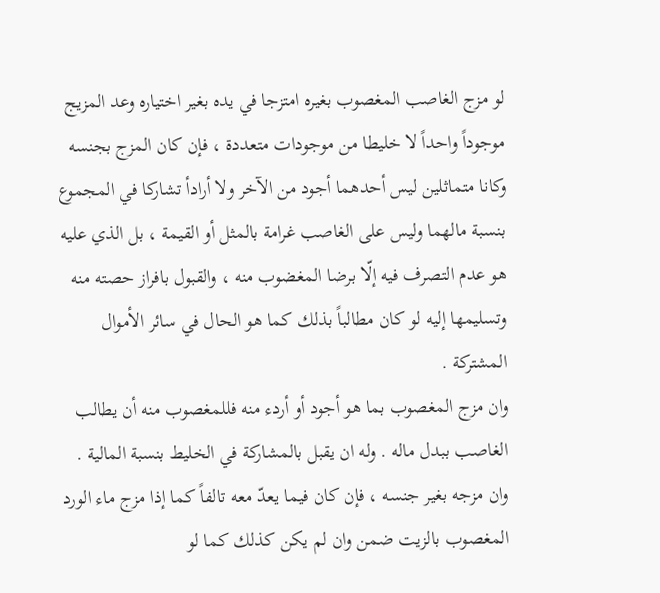لو مزج الغاصب المغصوب بغيره امتزجا في يده بغير اختياره وعد المزيج موجوداً واحداً لا خليطا من موجودات متعددة ، فإن كان المزج بجنسه وكانا متماثلين ليس أحدهما أجود من الآخر ولا أرادأ تشاركا في المجموع بنسبة مالهما وليس على الغاصب غرامة بالمثل أو القيمة ، بل الذي عليه هو عدم التصرف فيه إلّا برضا المغضوب منه ، والقبول بافراز حصته منه وتسليمها إليه لو كان مطالباً بذلك كما هو الحال في سائر الأموال المشتركة .
وان مزج المغصوب بما هو أجود أو أردء منه فللمغصوب منه أن يطالب الغاصب ببدل ماله . وله ان يقبل بالمشاركة في الخليط بنسبة المالية .
وان مزجه بغير جنسه ، فإن كان فيما يعدّ معه تالفاً كما إذا مزج ماء الورد المغصوب بالزيت ضمن وان لم يكن كذلك كما لو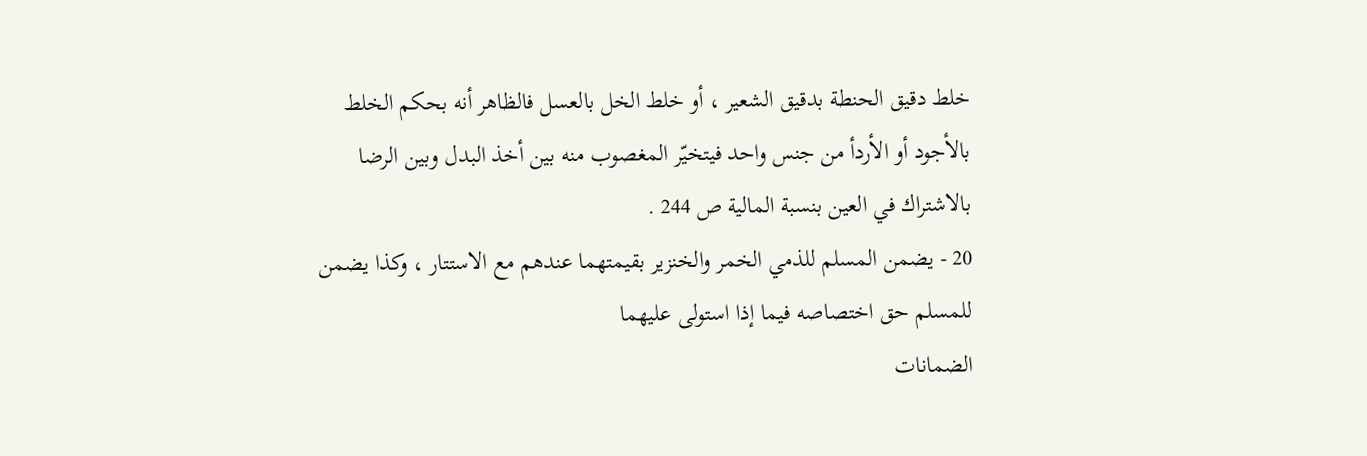خلط دقيق الحنطة بدقيق الشعير ، أو خلط الخل بالعسل فالظاهر أنه بحكم الخلط بالأجود أو الأردأ من جنس واحد فيتخيّر المغصوب منه بين أخذ البدل وبين الرضا بالاشتراك في العين بنسبة المالية ص 244 .
20 - يضمن المسلم للذمي الخمر والخنزير بقيمتهما عندهم مع الاستتار ، وكذا يضمن للمسلم حق اختصاصه فيما إذا استولى عليهما
الضمانات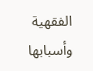الفقهية وأسبابها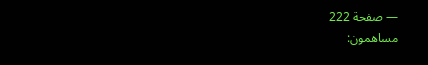— صفحة 222
مساهمون: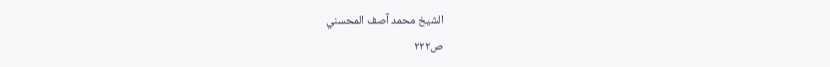الشيخ محمد آصف المحسني
ص٢٢٢